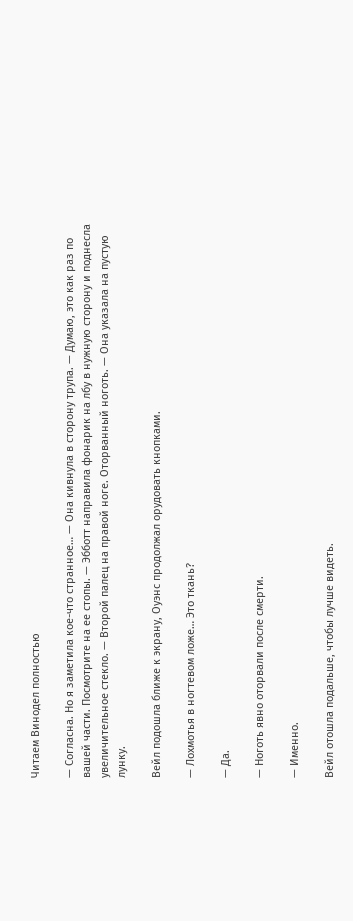Читаем Винодел полностью

— Согласна. Но я заметила кое-что странное… — Она кивнула в сторону трупа. — Думаю, это как раз по вашей части. Посмотрите на ее стопы. — Эбботт направила фонарик на лбу в нужную сторону и поднесла увеличительное стекло. — Второй палец на правой ноге. Оторванный ноготь. — Она указала на пустую лунку.

Вейл подошла ближе к экрану, Оуэнс продолжал орудовать кнопками.

— Лохмотья в ногтевом ложе… Это ткань?

— Да.

— Ноготь явно оторвали после смерти.

— Именно.

Вейл отошла подальше, чтобы лучше видеть.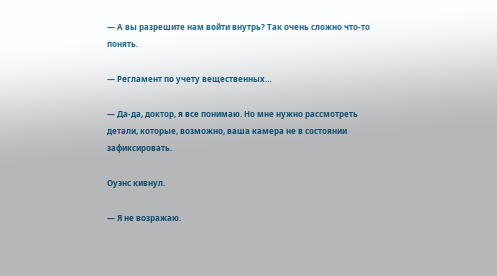— А вы разрешите нам войти внутрь? Так очень сложно что-то понять.

— Регламент по учету вещественных…

— Да-да, доктор, я все понимаю. Но мне нужно рассмотреть детали, которые, возможно, ваша камера не в состоянии зафиксировать.

Оуэнс кивнул.

— Я не возражаю.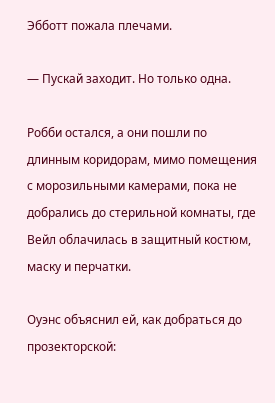Эбботт пожала плечами.

— Пускай заходит. Но только одна.

Робби остался, а они пошли по длинным коридорам, мимо помещения с морозильными камерами, пока не добрались до стерильной комнаты, где Вейл облачилась в защитный костюм, маску и перчатки.

Оуэнс объяснил ей, как добраться до прозекторской: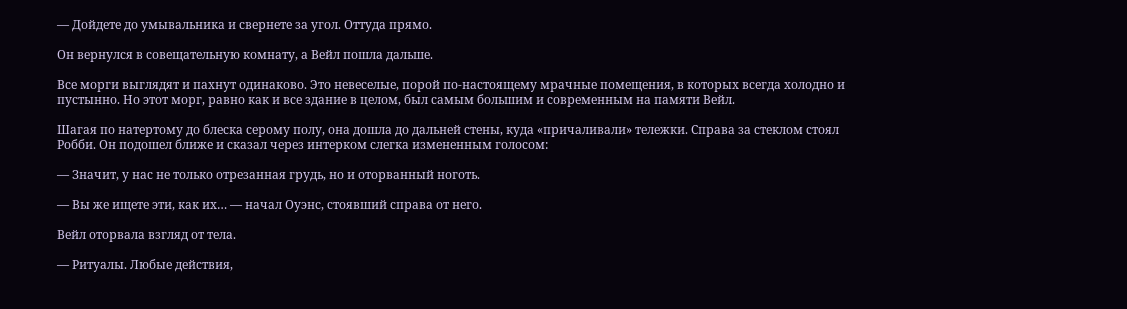— Дойдете до умывальника и свернете за угол. Оттуда прямо.

Он вернулся в совещательную комнату, а Вейл пошла дальше.

Все морги выглядят и пахнут одинаково. Это невеселые, порой по-настоящему мрачные помещения, в которых всегда холодно и пустынно. Но этот морг, равно как и все здание в целом, был самым большим и современным на памяти Вейл.

Шагая по натертому до блеска серому полу, она дошла до дальней стены, куда «причаливали» тележки. Справа за стеклом стоял Робби. Он подошел ближе и сказал через интерком слегка измененным голосом:

— Значит, у нас не только отрезанная грудь, но и оторванный ноготь.

— Вы же ищете эти, как их… — начал Оуэнс, стоявший справа от него.

Вейл оторвала взгляд от тела.

— Ритуалы. Любые действия,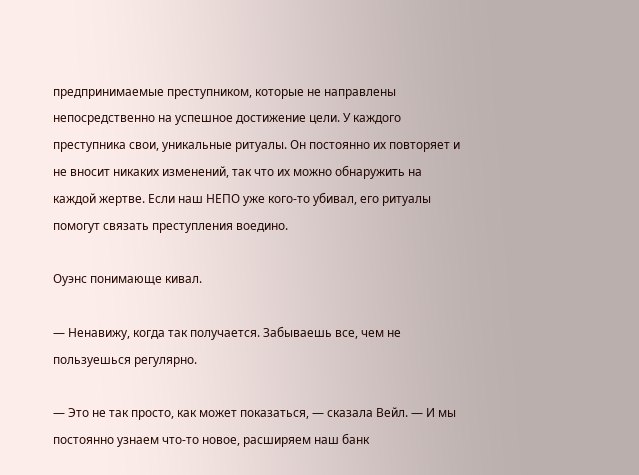предпринимаемые преступником, которые не направлены непосредственно на успешное достижение цели. У каждого преступника свои, уникальные ритуалы. Он постоянно их повторяет и не вносит никаких изменений, так что их можно обнаружить на каждой жертве. Если наш НЕПО уже кого-то убивал, его ритуалы помогут связать преступления воедино.

Оуэнс понимающе кивал.

— Ненавижу, когда так получается. Забываешь все, чем не пользуешься регулярно.

— Это не так просто, как может показаться, — сказала Вейл. — И мы постоянно узнаем что-то новое, расширяем наш банк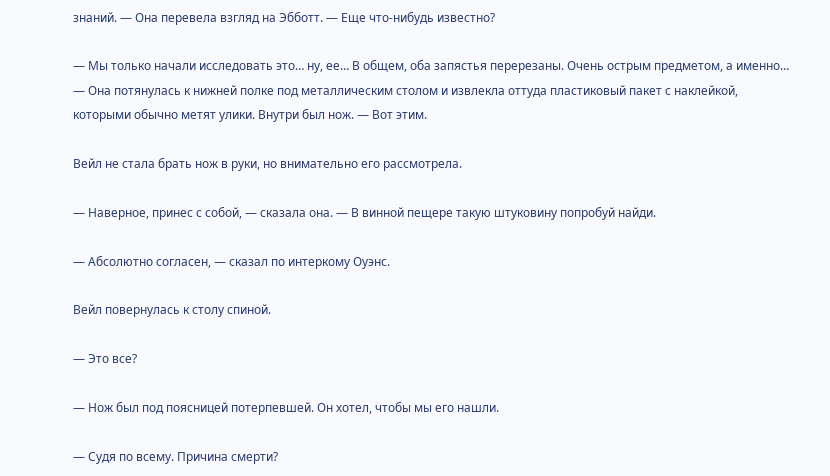знаний. — Она перевела взгляд на Эбботт. — Еще что-нибудь известно?

— Мы только начали исследовать это… ну, ее… В общем, оба запястья перерезаны. Очень острым предметом, а именно… — Она потянулась к нижней полке под металлическим столом и извлекла оттуда пластиковый пакет с наклейкой, которыми обычно метят улики. Внутри был нож. — Вот этим.

Вейл не стала брать нож в руки, но внимательно его рассмотрела.

— Наверное, принес с собой, — сказала она. — В винной пещере такую штуковину попробуй найди.

— Абсолютно согласен, — сказал по интеркому Оуэнс.

Вейл повернулась к столу спиной.

— Это все?

— Нож был под поясницей потерпевшей. Он хотел, чтобы мы его нашли.

— Судя по всему. Причина смерти?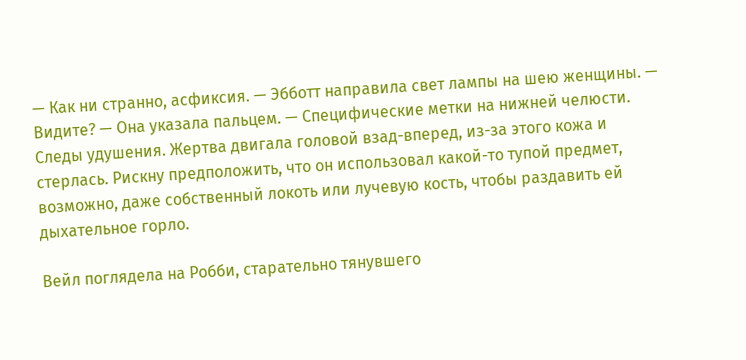— Как ни странно, асфиксия. — Эбботт направила свет лампы на шею женщины. — Видите? — Она указала пальцем. — Специфические метки на нижней челюсти. Следы удушения. Жертва двигала головой взад-вперед, из-за этого кожа и стерлась. Рискну предположить, что он использовал какой-то тупой предмет, возможно, даже собственный локоть или лучевую кость, чтобы раздавить ей дыхательное горло.

Вейл поглядела на Робби, старательно тянувшего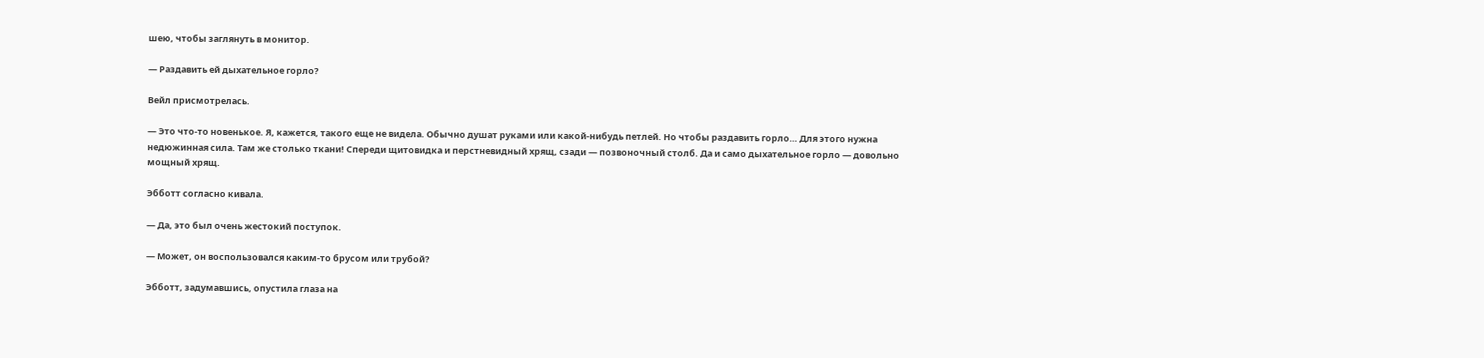шею, чтобы заглянуть в монитор.

— Раздавить ей дыхательное горло?

Вейл присмотрелась.

— Это что-то новенькое. Я, кажется, такого еще не видела. Обычно душат руками или какой-нибудь петлей. Но чтобы раздавить горло… Для этого нужна недюжинная сила. Там же столько ткани! Спереди щитовидка и перстневидный хрящ, сзади — позвоночный столб. Да и само дыхательное горло — довольно мощный хрящ.

Эбботт согласно кивала.

— Да, это был очень жестокий поступок.

— Может, он воспользовался каким-то брусом или трубой?

Эбботт, задумавшись, опустила глаза на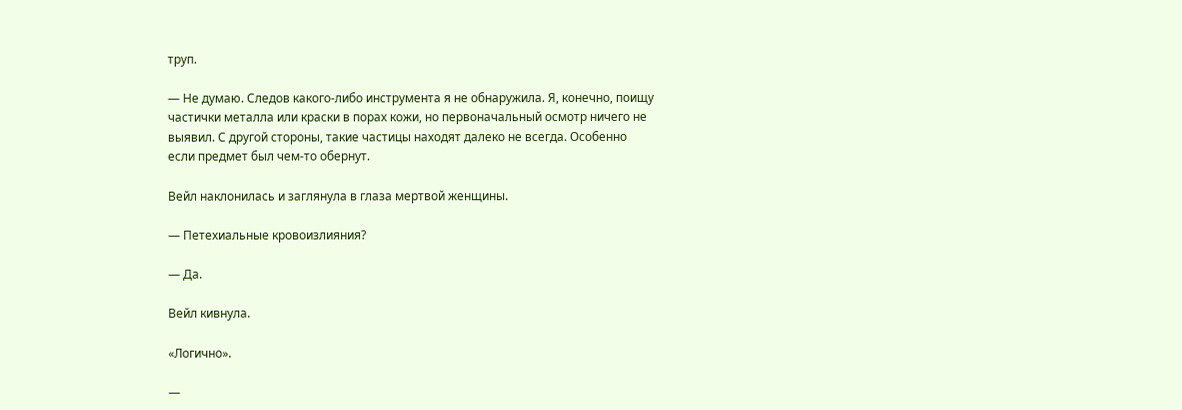труп.

— Не думаю. Следов какого-либо инструмента я не обнаружила. Я, конечно, поищу частички металла или краски в порах кожи, но первоначальный осмотр ничего не выявил. С другой стороны, такие частицы находят далеко не всегда. Особенно если предмет был чем-то обернут.

Вейл наклонилась и заглянула в глаза мертвой женщины.

— Петехиальные кровоизлияния?

— Да.

Вейл кивнула.

«Логично».

—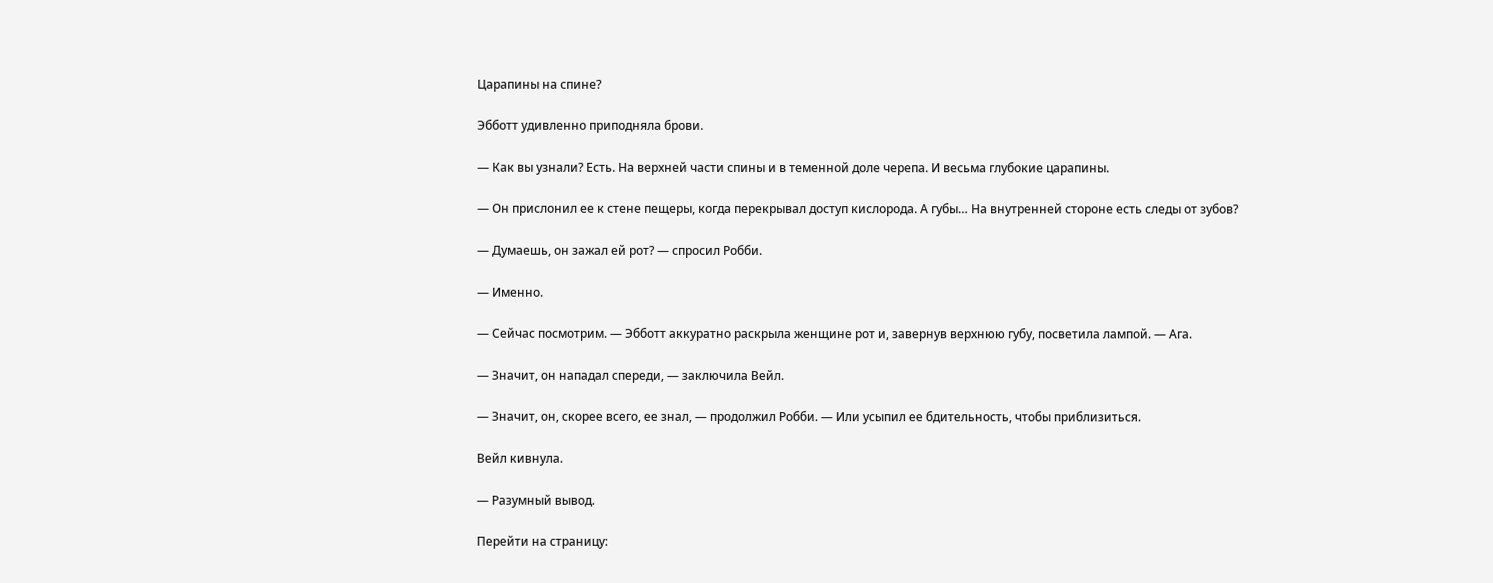Царапины на спине?

Эбботт удивленно приподняла брови.

— Как вы узнали? Есть. На верхней части спины и в теменной доле черепа. И весьма глубокие царапины.

— Он прислонил ее к стене пещеры, когда перекрывал доступ кислорода. А губы… На внутренней стороне есть следы от зубов?

— Думаешь, он зажал ей рот? — спросил Робби.

— Именно.

— Сейчас посмотрим. — Эбботт аккуратно раскрыла женщине рот и, завернув верхнюю губу, посветила лампой. — Ага.

— Значит, он нападал спереди, — заключила Вейл.

— Значит, он, скорее всего, ее знал, — продолжил Робби. — Или усыпил ее бдительность, чтобы приблизиться.

Вейл кивнула.

— Разумный вывод.

Перейти на страницу: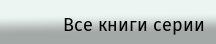Все книги серии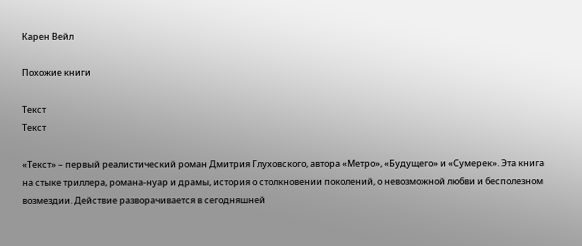Карен Вейл

Похожие книги

Текст
Текст

«Текст» – первый реалистический роман Дмитрия Глуховского, автора «Метро», «Будущего» и «Сумерек». Эта книга на стыке триллера, романа-нуар и драмы, история о столкновении поколений, о невозможной любви и бесполезном возмездии. Действие разворачивается в сегодняшней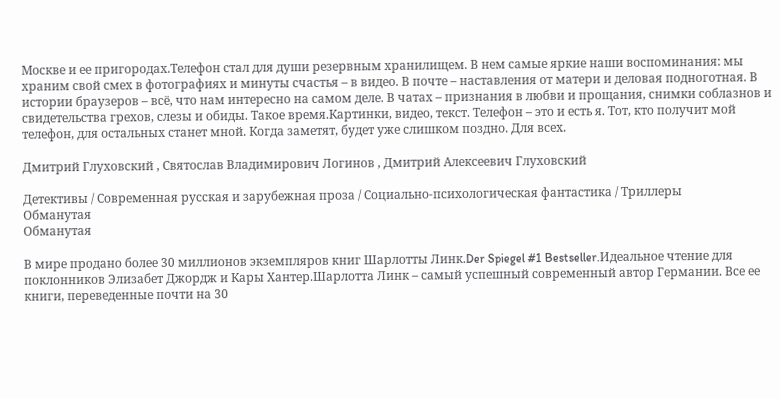Москве и ее пригородах.Телефон стал для души резервным хранилищем. В нем самые яркие наши воспоминания: мы храним свой смех в фотографиях и минуты счастья – в видео. В почте – наставления от матери и деловая подноготная. В истории браузеров – всё, что нам интересно на самом деле. В чатах – признания в любви и прощания, снимки соблазнов и свидетельства грехов, слезы и обиды. Такое время.Картинки, видео, текст. Телефон – это и есть я. Тот, кто получит мой телефон, для остальных станет мной. Когда заметят, будет уже слишком поздно. Для всех.

Дмитрий Глуховский , Святослав Владимирович Логинов , Дмитрий Алексеевич Глуховский

Детективы / Современная русская и зарубежная проза / Социально-психологическая фантастика / Триллеры
Обманутая
Обманутая

В мире продано более 30 миллионов экземпляров книг Шарлотты Линк.Der Spiegel #1 Bestseller.Идеальное чтение для поклонников Элизабет Джордж и Кары Хантер.Шарлотта Линк – самый успешный современный автор Германии. Все ее книги, переведенные почти на 30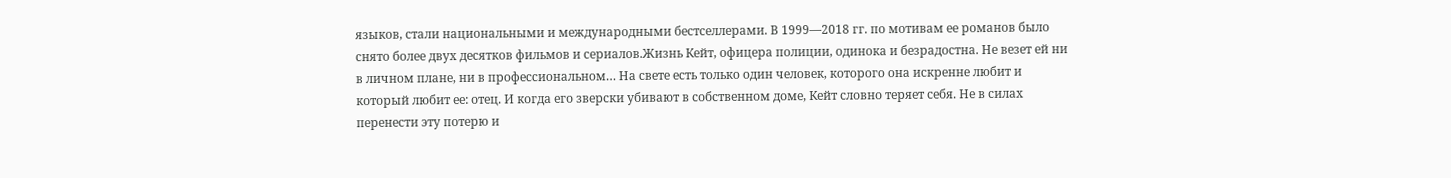языков, стали национальными и международными бестселлерами. В 1999—2018 гг. по мотивам ее романов было снято более двух десятков фильмов и сериалов.Жизнь Кейт, офицера полиции, одинока и безрадостна. Не везет ей ни в личном плане, ни в профессиональном… На свете есть только один человек, которого она искренне любит и который любит ее: отец. И когда его зверски убивают в собственном доме, Кейт словно теряет себя. Не в силах перенести эту потерю и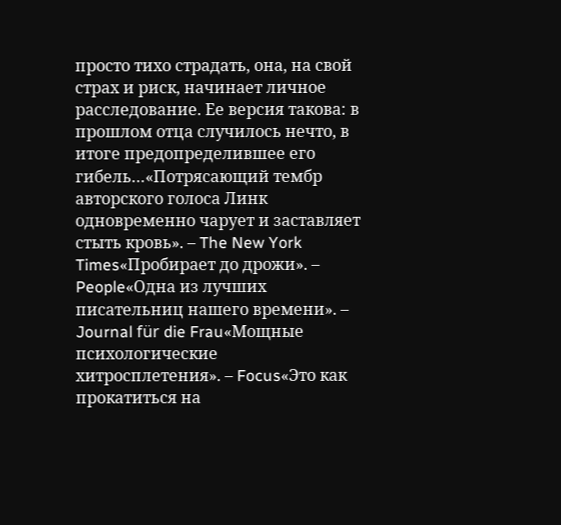просто тихо страдать, она, на свой страх и риск, начинает личное расследование. Ее версия такова: в прошлом отца случилось нечто, в итоге предопределившее его гибель…«Потрясающий тембр авторского голоса Линк одновременно чарует и заставляет стыть кровь». – The New York Times«Пробирает до дрожи». – People«Одна из лучших писательниц нашего времени». – Journal für die Frau«Мощные психологические хитросплетения». – Focus«Это как прокатиться на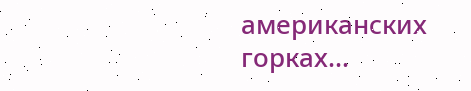американских горках…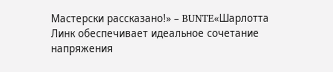Мастерски рассказано!» – BUNTE«Шарлотта Линк обеспечивает идеальное сочетание напряжения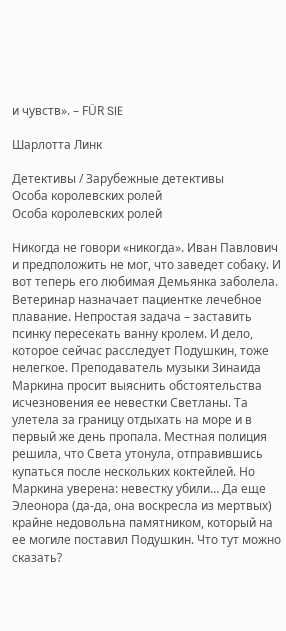и чувств». – FÜR SIE

Шарлотта Линк

Детективы / Зарубежные детективы
Особа королевских ролей
Особа королевских ролей

Никогда не говори «никогда». Иван Павлович и предположить не мог, что заведет собаку. И вот теперь его любимая Демьянка заболела. Ветеринар назначает пациентке лечебное плавание. Непростая задача – заставить псинку пересекать ванну кролем. И дело, которое сейчас расследует Подушкин, тоже нелегкое. Преподаватель музыки Зинаида Маркина просит выяснить обстоятельства исчезновения ее невестки Светланы. Та улетела за границу отдыхать на море и в первый же день пропала. Местная полиция решила, что Света утонула, отправившись купаться после нескольких коктейлей. Но Маркина уверена: невестку убили… Да еще Элеонора (да-да, она воскресла из мертвых) крайне недовольна памятником, который на ее могиле поставил Подушкин. Что тут можно сказать?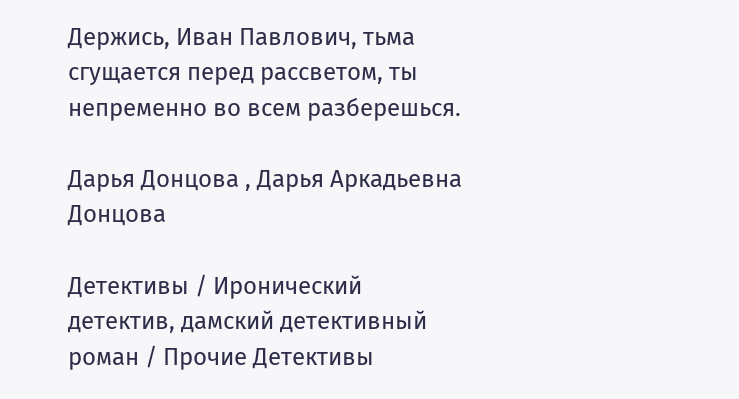Держись, Иван Павлович, тьма сгущается перед рассветом, ты непременно во всем разберешься.

Дарья Донцова , Дарья Аркадьевна Донцова

Детективы / Иронический детектив, дамский детективный роман / Прочие Детективы